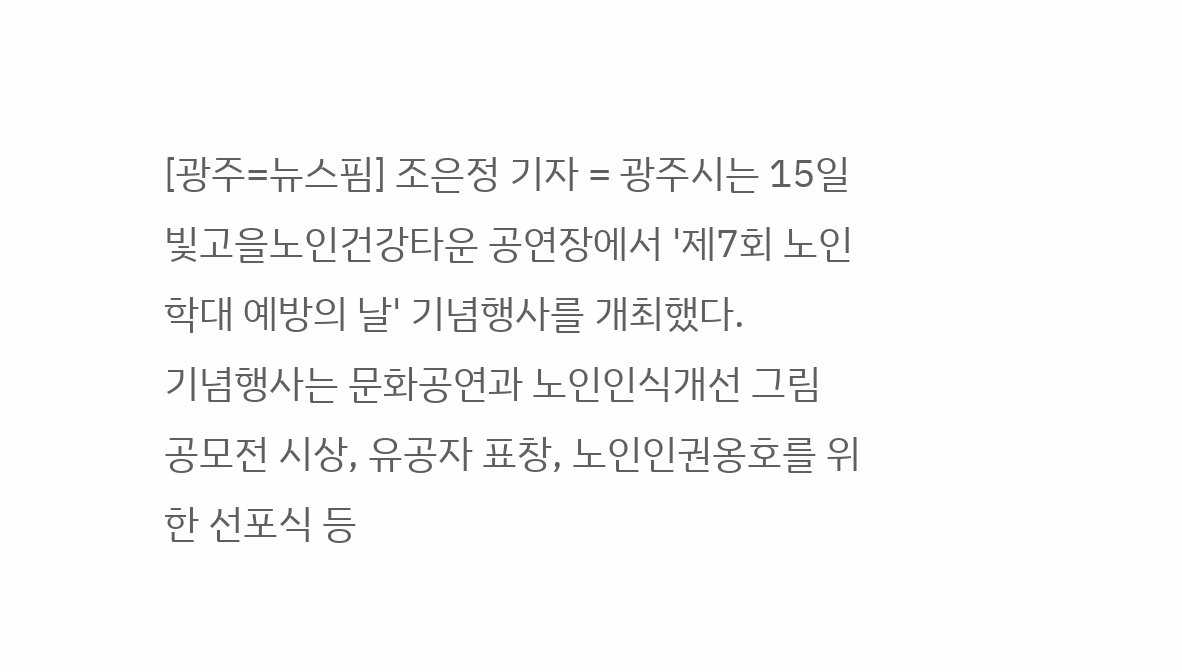[광주=뉴스핌] 조은정 기자 = 광주시는 15일 빛고을노인건강타운 공연장에서 '제7회 노인학대 예방의 날' 기념행사를 개최했다.
기념행사는 문화공연과 노인인식개선 그림 공모전 시상, 유공자 표창, 노인인권옹호를 위한 선포식 등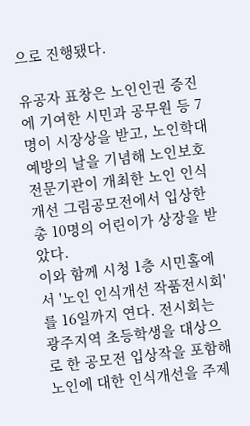으로 진행됐다.

유공자 표창은 노인인권 증진에 기여한 시민과 공무원 등 7명이 시장상을 받고, 노인학대예방의 날을 기념해 노인보호전문기관이 개최한 노인 인식개선 그림공모전에서 입상한 총 10명의 어린이가 상장을 받았다.
이와 함께 시청 1층 시민홀에서 '노인 인식개선 작품전시회'를 16일까지 연다. 전시회는 광주지역 초등학생을 대상으로 한 공모전 입상작을 포함해 노인에 대한 인식개선을 주제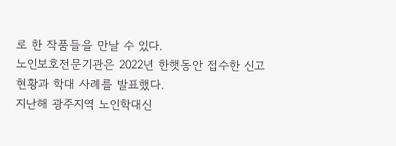로 한 작품들을 만날 수 있다.
노인보호전문기관은 2022년 한햇동안 접수한 신고 현황과 학대 사례를 발표했다.
지난해 광주지역 노인학대신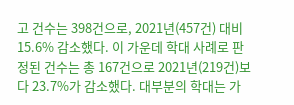고 건수는 398건으로, 2021년(457건) 대비 15.6% 감소했다. 이 가운데 학대 사례로 판정된 건수는 총 167건으로 2021년(219건)보다 23.7%가 감소했다. 대부분의 학대는 가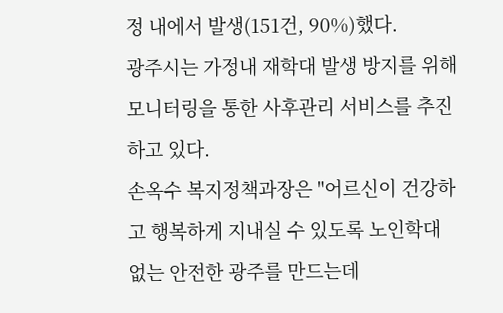정 내에서 발생(151건, 90%)했다.
광주시는 가정내 재학대 발생 방지를 위해 모니터링을 통한 사후관리 서비스를 추진하고 있다.
손옥수 복지정책과장은 "어르신이 건강하고 행복하게 지내실 수 있도록 노인학대 없는 안전한 광주를 만드는데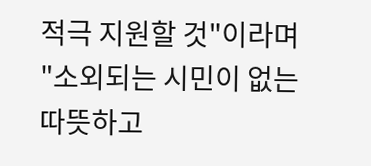적극 지원할 것"이라며 "소외되는 시민이 없는 따뜻하고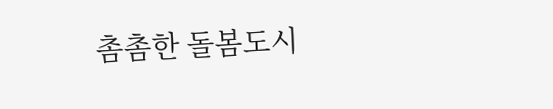촘촘한 돌봄도시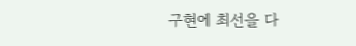구현에 최선을 다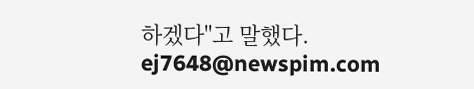하겠다"고 말했다.
ej7648@newspim.com